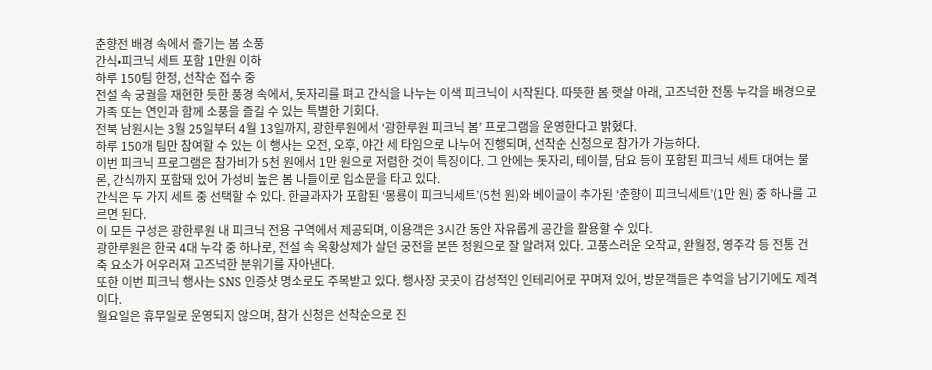춘향전 배경 속에서 즐기는 봄 소풍
간식•피크닉 세트 포함 1만원 이하
하루 150팀 한정, 선착순 접수 중
전설 속 궁궐을 재현한 듯한 풍경 속에서, 돗자리를 펴고 간식을 나누는 이색 피크닉이 시작된다. 따뜻한 봄 햇살 아래, 고즈넉한 전통 누각을 배경으로 가족 또는 연인과 함께 소풍을 즐길 수 있는 특별한 기회다.
전북 남원시는 3월 25일부터 4월 13일까지, 광한루원에서 ‘광한루원 피크닉 봄’ 프로그램을 운영한다고 밝혔다.
하루 150개 팀만 참여할 수 있는 이 행사는 오전, 오후, 야간 세 타임으로 나누어 진행되며, 선착순 신청으로 참가가 가능하다.
이번 피크닉 프로그램은 참가비가 5천 원에서 1만 원으로 저렴한 것이 특징이다. 그 안에는 돗자리, 테이블, 담요 등이 포함된 피크닉 세트 대여는 물론, 간식까지 포함돼 있어 가성비 높은 봄 나들이로 입소문을 타고 있다.
간식은 두 가지 세트 중 선택할 수 있다. 한글과자가 포함된 ‘몽룡이 피크닉세트’(5천 원)와 베이글이 추가된 ‘춘향이 피크닉세트’(1만 원) 중 하나를 고르면 된다.
이 모든 구성은 광한루원 내 피크닉 전용 구역에서 제공되며, 이용객은 3시간 동안 자유롭게 공간을 활용할 수 있다.
광한루원은 한국 4대 누각 중 하나로, 전설 속 옥황상제가 살던 궁전을 본뜬 정원으로 잘 알려져 있다. 고풍스러운 오작교, 완월정, 영주각 등 전통 건축 요소가 어우러져 고즈넉한 분위기를 자아낸다.
또한 이번 피크닉 행사는 SNS 인증샷 명소로도 주목받고 있다. 행사장 곳곳이 감성적인 인테리어로 꾸며져 있어, 방문객들은 추억을 남기기에도 제격이다.
월요일은 휴무일로 운영되지 않으며, 참가 신청은 선착순으로 진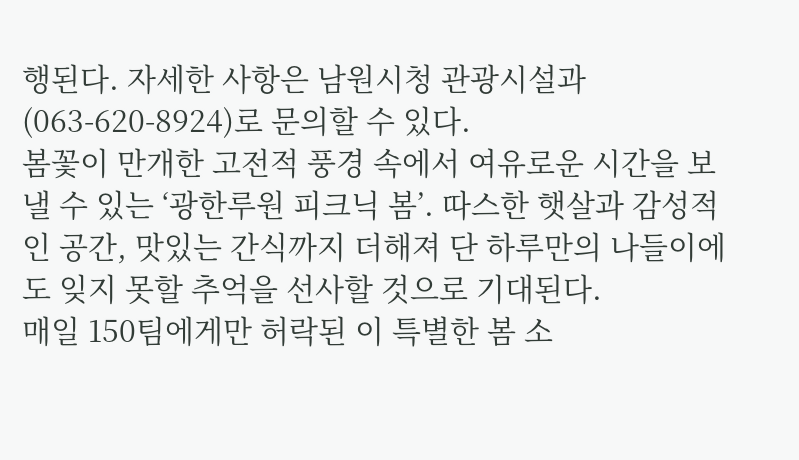행된다. 자세한 사항은 남원시청 관광시설과(063-620-8924)로 문의할 수 있다.
봄꽃이 만개한 고전적 풍경 속에서 여유로운 시간을 보낼 수 있는 ‘광한루원 피크닉 봄’. 따스한 햇살과 감성적인 공간, 맛있는 간식까지 더해져 단 하루만의 나들이에도 잊지 못할 추억을 선사할 것으로 기대된다.
매일 150팀에게만 허락된 이 특별한 봄 소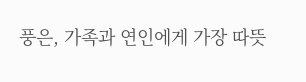풍은, 가족과 연인에게 가장 따뜻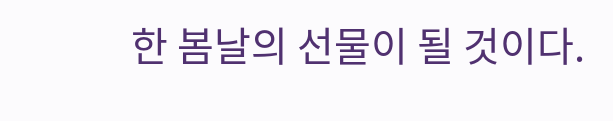한 봄날의 선물이 될 것이다.